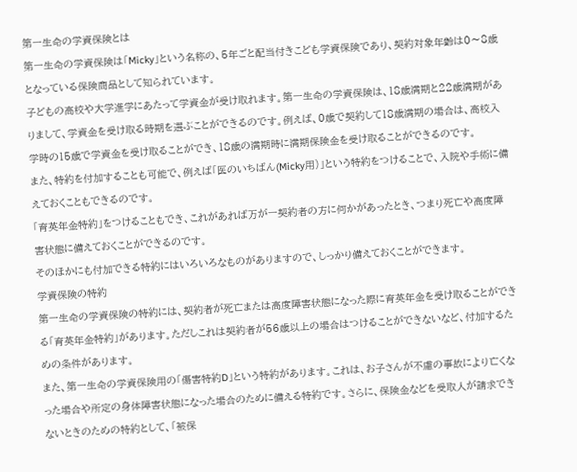第一生命の学資保険とは
第一生命の学資保険は「Micky」という名称の、5年ごと配当付きこども学資保険であり、契約対象年齢は0〜8歳となっている保険商品として知られています。
子どもの高校や大学進学にあたって学資金が受け取れます。第一生命の学資保険は、18歳満期と22歳満期がありまして、学資金を受け取る時期を選ぶことができるのです。例えば、0歳で契約して18歳満期の場合は、高校入学時の15歳で学資金を受け取ることができ、18歳の満期時に満期保険金を受け取ることができるのです。
また、特約を付加することも可能で、例えば「医のいちばん(Micky用)」という特約をつけることで、入院や手術に備えておくこともできるのです。
「育英年金特約」をつけることもでき、これがあれば万が一契約者の方に何かがあったとき、つまり死亡や高度障害状態に備えておくことができるのです。
そのほかにも付加できる特約にはいろいろなものがありますので、しっかり備えておくことができます。
学資保険の特約
第一生命の学資保険の特約には、契約者が死亡または高度障害状態になった際に育英年金を受け取ることができる「育英年金特約」があります。ただしこれは契約者が56歳以上の場合はつけることができないなど、付加するための条件があります。
また、第一生命の学資保険用の「傷害特約D」という特約があります。これは、お子さんが不慮の事故により亡くなった場合や所定の身体障害状態になった場合のために備える特約です。さらに、保険金などを受取人が請求できないときのための特約として、「被保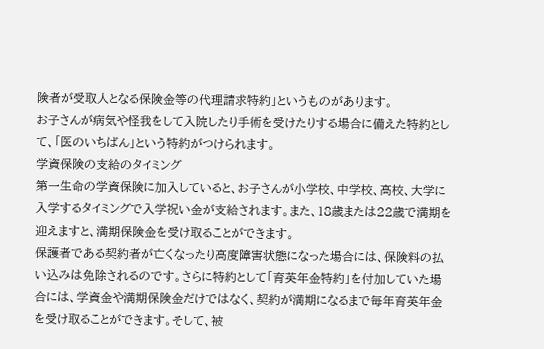険者が受取人となる保険金等の代理請求特約」というものがあります。
お子さんが病気や怪我をして入院したり手術を受けたりする場合に備えた特約として、「医のいちばん」という特約がつけられます。
学資保険の支給のタイミング
第一生命の学資保険に加入していると、お子さんが小学校、中学校、高校、大学に入学するタイミングで入学祝い金が支給されます。また、18歳または22歳で満期を迎えますと、満期保険金を受け取ることができます。
保護者である契約者が亡くなったり高度障害状態になった場合には、保険料の払い込みは免除されるのです。さらに特約として「育英年金特約」を付加していた場合には、学資金や満期保険金だけではなく、契約が満期になるまで毎年育英年金を受け取ることができます。そして、被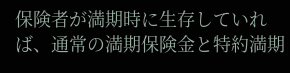保険者が満期時に生存していれば、通常の満期保険金と特約満期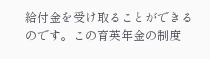給付金を受け取ることができるのです。この育英年金の制度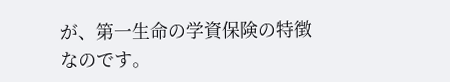が、第一生命の学資保険の特徴なのです。